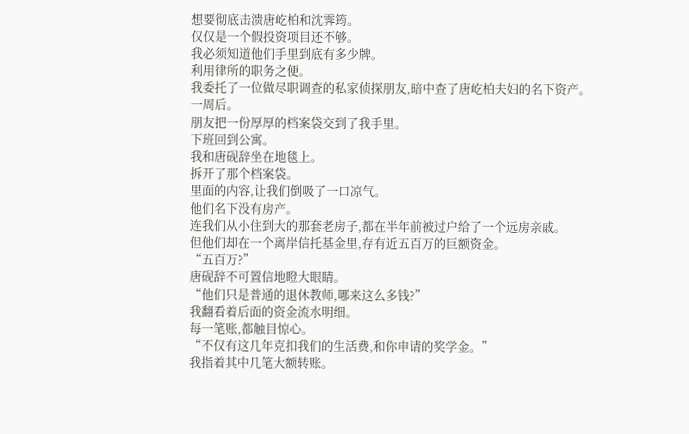想要彻底击溃唐屹柏和沈霁筠。
仅仅是一个假投资项目还不够。
我必须知道他们手里到底有多少牌。
利用律所的职务之便。
我委托了一位做尽职调查的私家侦探朋友,暗中查了唐屹柏夫妇的名下资产。
一周后。
朋友把一份厚厚的档案袋交到了我手里。
下班回到公寓。
我和唐砚辞坐在地毯上。
拆开了那个档案袋。
里面的内容,让我们倒吸了一口凉气。
他们名下没有房产。
连我们从小住到大的那套老房子,都在半年前被过户给了一个远房亲戚。
但他们却在一个离岸信托基金里,存有近五百万的巨额资金。
“五百万?”
唐砚辞不可置信地瞪大眼睛。
“他们只是普通的退休教师,哪来这么多钱?”
我翻看着后面的资金流水明细。
每一笔账,都触目惊心。
“不仅有这几年克扣我们的生活费,和你申请的奖学金。”
我指着其中几笔大额转账。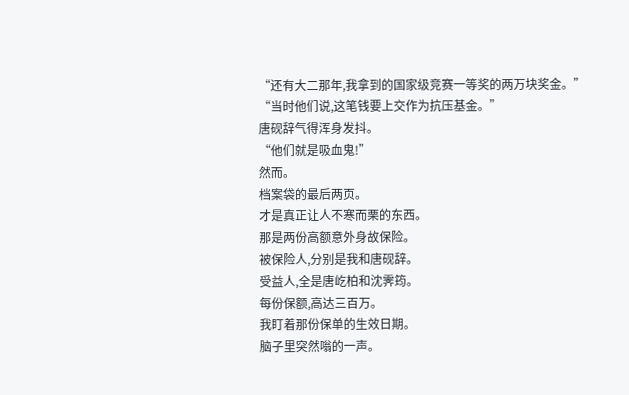“还有大二那年,我拿到的国家级竞赛一等奖的两万块奖金。”
“当时他们说,这笔钱要上交作为抗压基金。”
唐砚辞气得浑身发抖。
“他们就是吸血鬼!”
然而。
档案袋的最后两页。
才是真正让人不寒而栗的东西。
那是两份高额意外身故保险。
被保险人,分别是我和唐砚辞。
受益人,全是唐屹柏和沈霁筠。
每份保额,高达三百万。
我盯着那份保单的生效日期。
脑子里突然嗡的一声。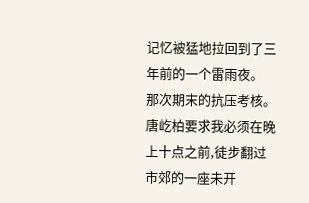记忆被猛地拉回到了三年前的一个雷雨夜。
那次期末的抗压考核。
唐屹柏要求我必须在晚上十点之前,徒步翻过市郊的一座未开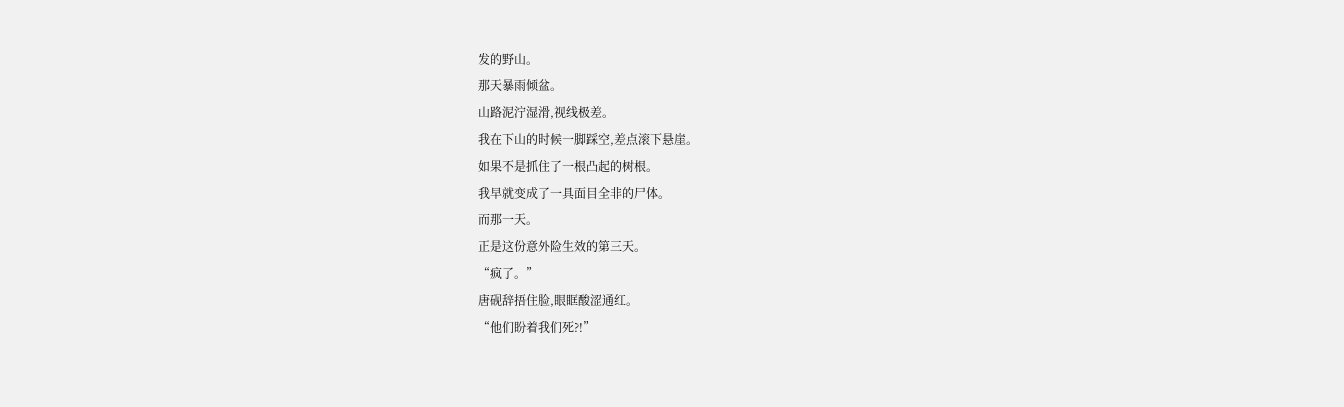发的野山。
那天暴雨倾盆。
山路泥泞湿滑,视线极差。
我在下山的时候一脚踩空,差点滚下悬崖。
如果不是抓住了一根凸起的树根。
我早就变成了一具面目全非的尸体。
而那一天。
正是这份意外险生效的第三天。
“疯了。”
唐砚辞捂住脸,眼眶酸涩通红。
“他们盼着我们死?!”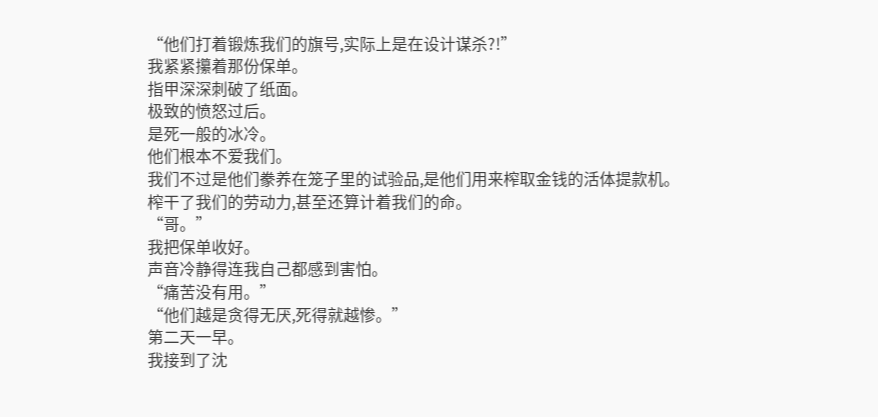“他们打着锻炼我们的旗号,实际上是在设计谋杀?!”
我紧紧攥着那份保单。
指甲深深刺破了纸面。
极致的愤怒过后。
是死一般的冰冷。
他们根本不爱我们。
我们不过是他们豢养在笼子里的试验品,是他们用来榨取金钱的活体提款机。
榨干了我们的劳动力,甚至还算计着我们的命。
“哥。”
我把保单收好。
声音冷静得连我自己都感到害怕。
“痛苦没有用。”
“他们越是贪得无厌,死得就越惨。”
第二天一早。
我接到了沈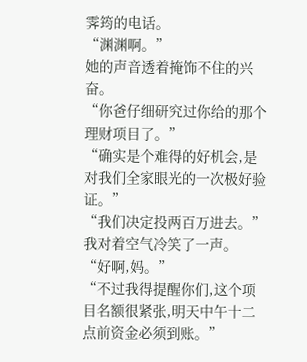霁筠的电话。
“渊渊啊。”
她的声音透着掩饰不住的兴奋。
“你爸仔细研究过你给的那个理财项目了。”
“确实是个难得的好机会,是对我们全家眼光的一次极好验证。”
“我们决定投两百万进去。”
我对着空气冷笑了一声。
“好啊,妈。”
“不过我得提醒你们,这个项目名额很紧张,明天中午十二点前资金必须到账。”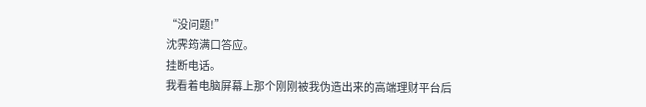“没问题!”
沈霁筠满口答应。
挂断电话。
我看着电脑屏幕上那个刚刚被我伪造出来的高端理财平台后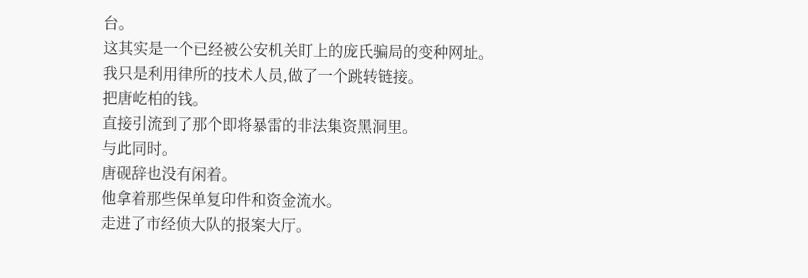台。
这其实是一个已经被公安机关盯上的庞氏骗局的变种网址。
我只是利用律所的技术人员,做了一个跳转链接。
把唐屹柏的钱。
直接引流到了那个即将暴雷的非法集资黑洞里。
与此同时。
唐砚辞也没有闲着。
他拿着那些保单复印件和资金流水。
走进了市经侦大队的报案大厅。